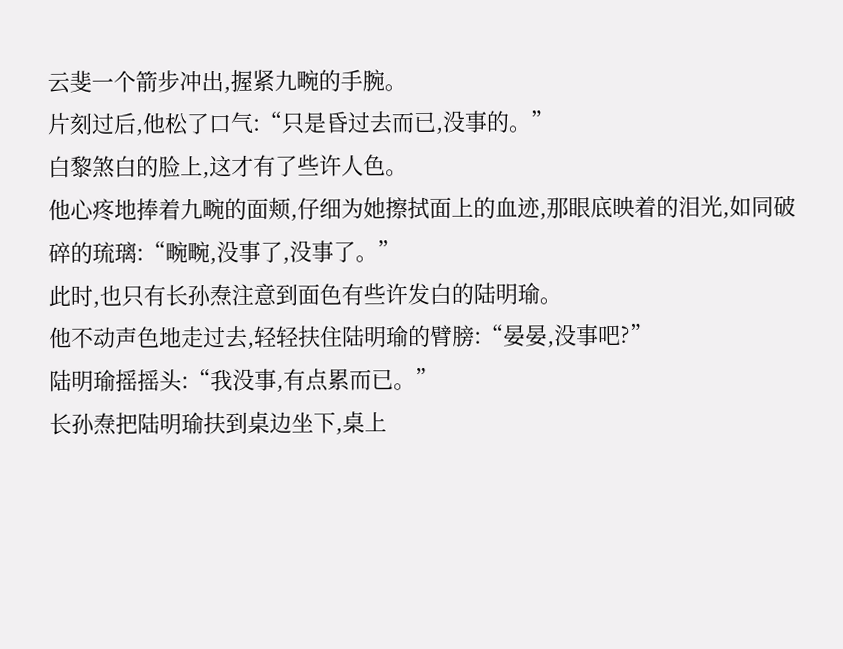云斐一个箭步冲出,握紧九畹的手腕。
片刻过后,他松了口气:“只是昏过去而已,没事的。”
白黎煞白的脸上,这才有了些许人色。
他心疼地捧着九畹的面颊,仔细为她擦拭面上的血迹,那眼底映着的泪光,如同破碎的琉璃:“畹畹,没事了,没事了。”
此时,也只有长孙焘注意到面色有些许发白的陆明瑜。
他不动声色地走过去,轻轻扶住陆明瑜的臂膀:“晏晏,没事吧?”
陆明瑜摇摇头:“我没事,有点累而已。”
长孙焘把陆明瑜扶到桌边坐下,桌上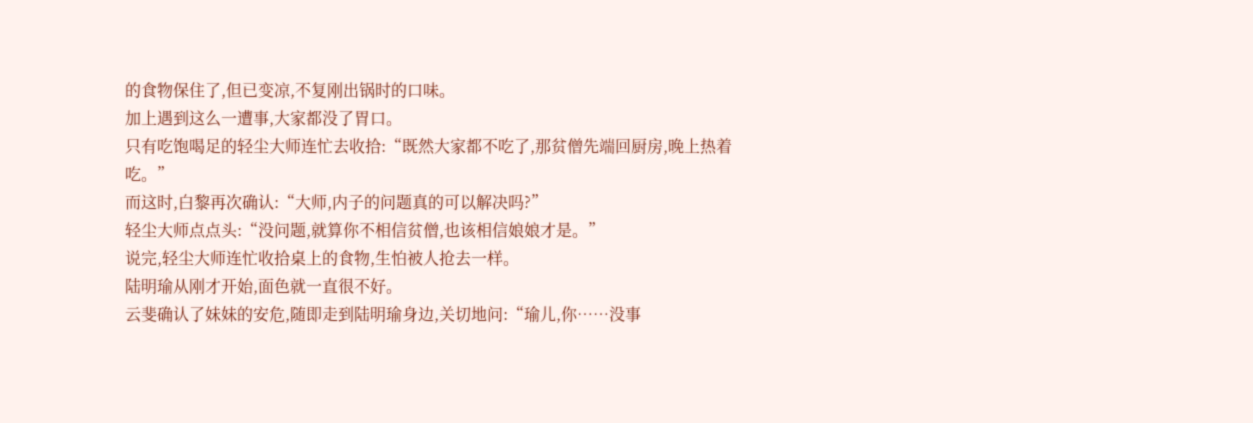的食物保住了,但已变凉,不复刚出锅时的口味。
加上遇到这么一遭事,大家都没了胃口。
只有吃饱喝足的轻尘大师连忙去收拾:“既然大家都不吃了,那贫僧先端回厨房,晚上热着吃。”
而这时,白黎再次确认:“大师,内子的问题真的可以解决吗?”
轻尘大师点点头:“没问题,就算你不相信贫僧,也该相信娘娘才是。”
说完,轻尘大师连忙收拾桌上的食物,生怕被人抢去一样。
陆明瑜从刚才开始,面色就一直很不好。
云斐确认了妹妹的安危,随即走到陆明瑜身边,关切地问:“瑜儿,你……没事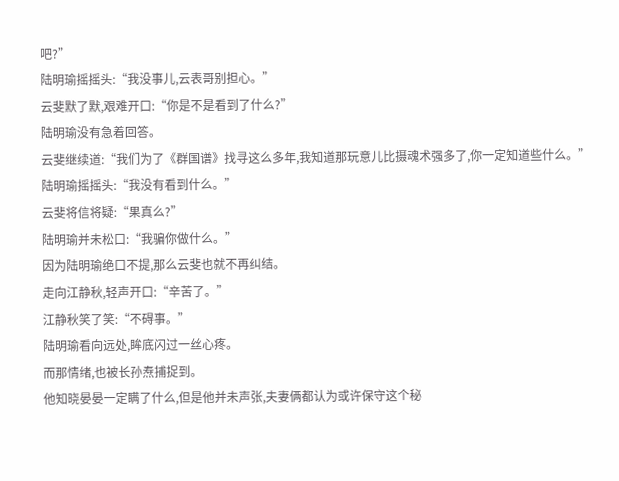吧?”
陆明瑜摇摇头:“我没事儿,云表哥别担心。”
云斐默了默,艰难开口:“你是不是看到了什么?”
陆明瑜没有急着回答。
云斐继续道:“我们为了《群国谱》找寻这么多年,我知道那玩意儿比摄魂术强多了,你一定知道些什么。”
陆明瑜摇摇头:“我没有看到什么。”
云斐将信将疑:“果真么?”
陆明瑜并未松口:“我骗你做什么。”
因为陆明瑜绝口不提,那么云斐也就不再纠结。
走向江静秋,轻声开口:“辛苦了。”
江静秋笑了笑:“不碍事。”
陆明瑜看向远处,眸底闪过一丝心疼。
而那情绪,也被长孙焘捕捉到。
他知晓晏晏一定瞒了什么,但是他并未声张,夫妻俩都认为或许保守这个秘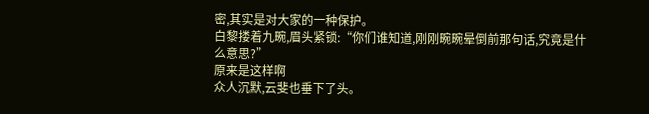密,其实是对大家的一种保护。
白黎搂着九畹,眉头紧锁:“你们谁知道,刚刚畹畹晕倒前那句话,究竟是什么意思?”
原来是这样啊
众人沉默,云斐也垂下了头。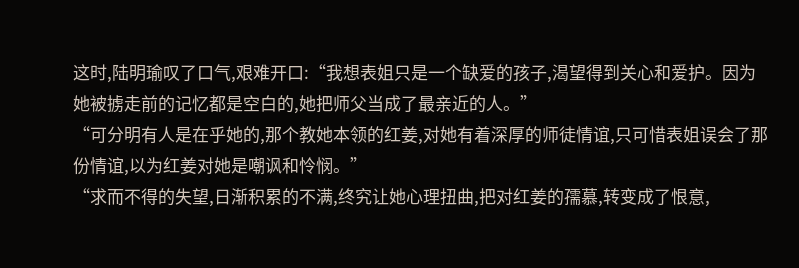这时,陆明瑜叹了口气,艰难开口:“我想表姐只是一个缺爱的孩子,渴望得到关心和爱护。因为她被掳走前的记忆都是空白的,她把师父当成了最亲近的人。”
“可分明有人是在乎她的,那个教她本领的红姜,对她有着深厚的师徒情谊,只可惜表姐误会了那份情谊,以为红姜对她是嘲讽和怜悯。”
“求而不得的失望,日渐积累的不满,终究让她心理扭曲,把对红姜的孺慕,转变成了恨意,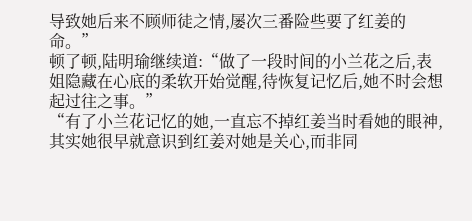导致她后来不顾师徒之情,屡次三番险些要了红姜的命。”
顿了顿,陆明瑜继续道:“做了一段时间的小兰花之后,表姐隐藏在心底的柔软开始觉醒,待恢复记忆后,她不时会想起过往之事。”
“有了小兰花记忆的她,一直忘不掉红姜当时看她的眼神,其实她很早就意识到红姜对她是关心,而非同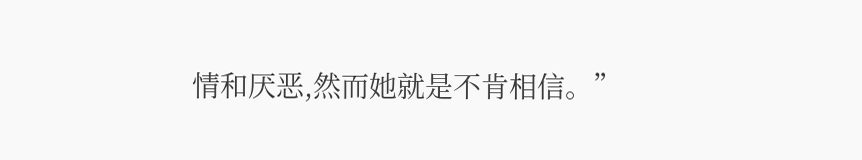情和厌恶,然而她就是不肯相信。”